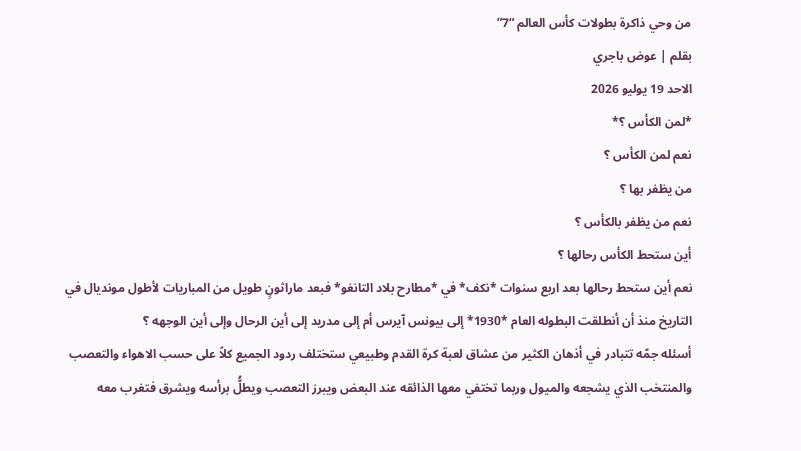من وحي ذاكرة بطولات كأس العالم “7”
بقلم | عوض باجري
الاحد 19 يوليو 2026
*لمن الكأس ؟*
نعم لمن الكأس ؟
من يظفر بها ؟
نعم من يظفر بالكأس ؟
أين ستحط الكأس رحالها ؟
نعم أين ستحط رحالها بعد اربع سنوات *نكف* في *مطارح بلاد التانغو* فبعد ماراثونٍ طويل من المباريات لأطول مونديال في التاريخ منذ أن أنطلقت البطوله العام *1930* إلى بيونس آيرس أم إلى مدريد إلى أين الرحال وإلى أين الوجهه ؟
أسئله جمّه تتبادر في أذهان الكثير من عشاق لعبة كرة القدم وطبيعي ستختلف ردود الجميع كلاً على حسب الاهواء والتعصب والمنتخب الذي يشجعه والميول وربما تختفي معها الذائقه عند البعض ويبرز التعصب ويطلُّ برأسه ويشرق فتغرب معه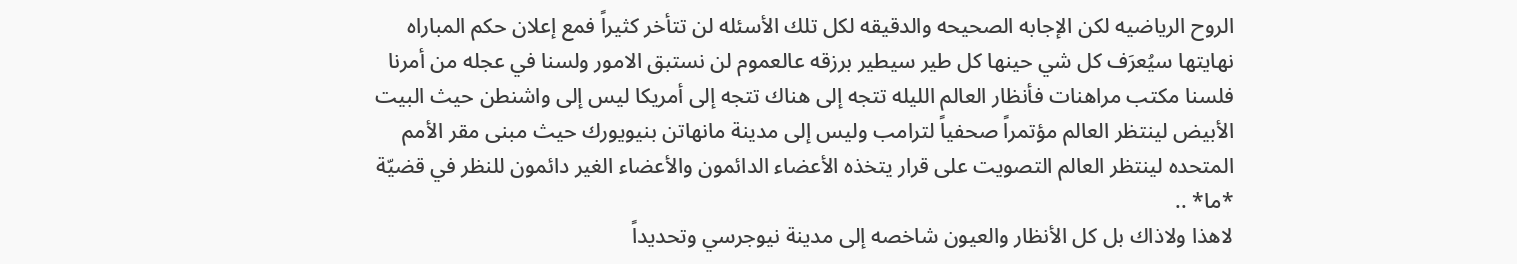الروح الرياضيه لكن الإجابه الصحيحه والدقيقه لكل تلك الأسئله لن تتأخر كثيراً فمع إعلان حكم المباراه نهايتها سيُعرَف كل شي حينها كل طير سيطير برزقه عالعموم لن نستبق الامور ولسنا في عجله من أمرنا فلسنا مكتب مراهنات فأنظار العالم الليله تتجه إلى هناك تتجه إلى أمريكا ليس إلى واشنطن حيث البيت الأبيض لينتظر العالم مؤتمراً صحفياً لترامب وليس إلى مدينة مانهاتن بنيويورك حيث مبنى مقر الأمم المتحده لينتظر العالم التصويت على قرار يتخذه الأعضاء الدائمون والأعضاء الغير دائمون للنظر في قضيّة *ما* ..
لاهذا ولاذاك بل كل الأنظار والعيون شاخصه إلى مدينة نيوجرسي وتحديداً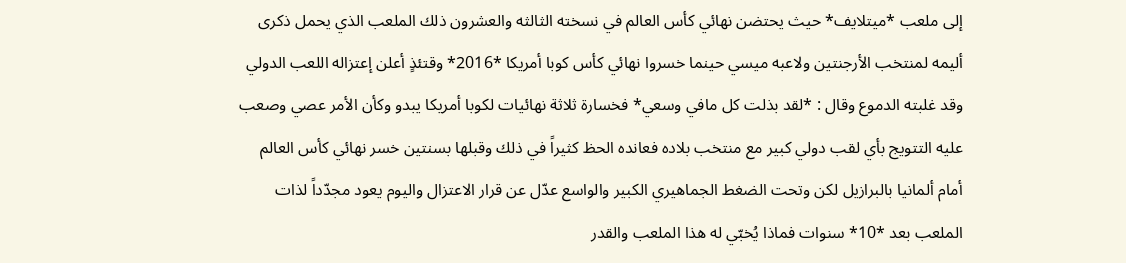إلى ملعب *ميتلايف* حيث يحتضن نهائي كأس العالم في نسخته الثالثه والعشرون ذلك الملعب الذي يحمل ذكرى أليمه لمنتخب الأرجنتين ولاعبه ميسي حينما خسروا نهائي كأس كوبا أمريكا *2016* وقتئذٍ أعلن إعتزاله اللعب الدولي وقد غلبته الدموع وقال : *لقد بذلت كل مافي وسعي* فخسارة ثلاثة نهائيات لكوبا أمريكا يبدو وكأن الأمر عصي وصعب عليه التتويج بأي لقب دولي كبير مع منتخب بلاده فعانده الحظ كثيراً في ذلك وقبلها بسنتين خسر نهائي كأس العالم أمام ألمانيا بالبرازيل لكن وتحت الضغط الجماهيري الكبير والواسع عدّل عن قرار الاعتزال واليوم يعود مجدّداً لذات الملعب بعد *10* سنوات فماذا يُخبّي له هذا الملعب والقدر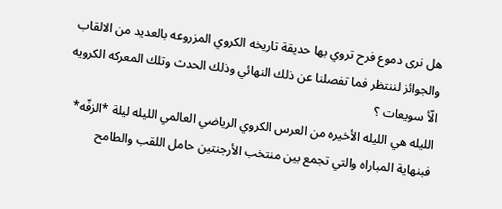هل نرى دموع فرح تروي بها حديقة تاريخه الكروي المزروعه بالعديد من الالقاب والجوائز لننتظر فما تفصلنا عن ذلك النهائي وذلك الحدث وتلك المعركه الكرويه الّأ سويعات ؟
الليله هي الليله الأخيره من العرس الكروي الرياضي العالمي الليله ليلة *الزفّه* فبنهاية المباراه والتي تجمع بين منتخب الأرجنتين حامل اللقب والطامح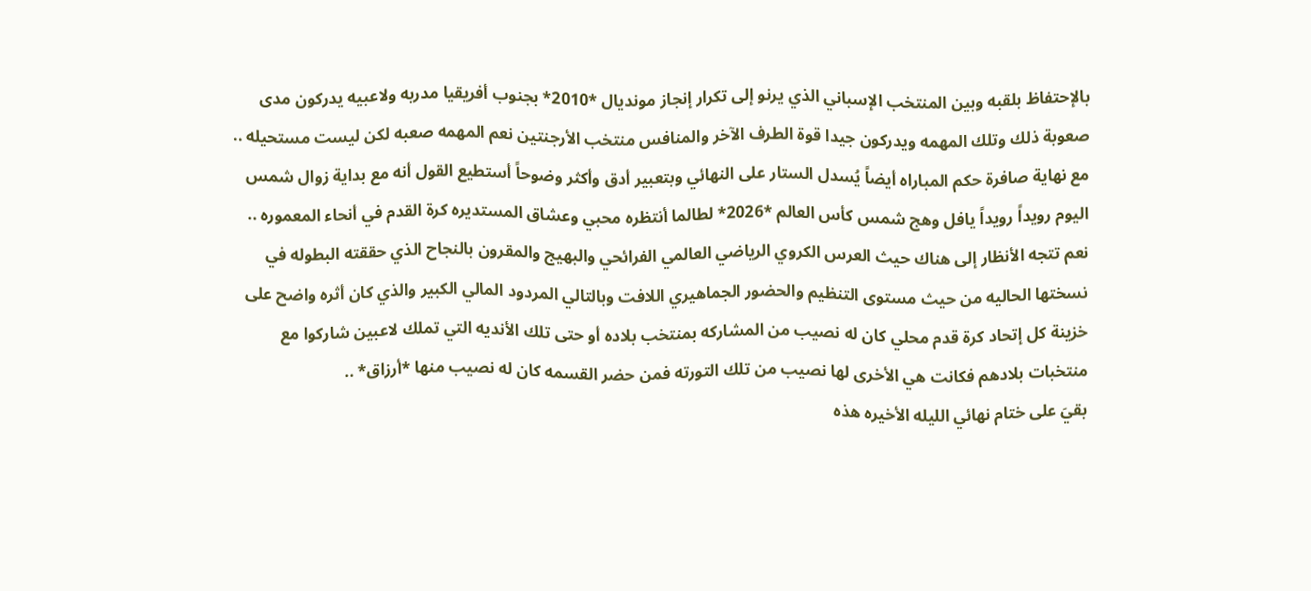بالإحتفاظ بلقبه وبين المنتخب الإسباني الذي يرنو إلى تكرار إنجاز مونديال *2010* بجنوب أفريقيا مدربه ولاعبيه يدركون مدى صعوبة ذلك وتلك المهمه ويدركون جيدا قوة الطرف الآخر والمنافس منتخب الأرجنتين نعم المهمه صعبه لكن ليست مستحيله ..
مع نهاية صافرة حكم المباراه أيضاً يُسدل الستار على النهائي وبتعبير أدق وأكثر وضوحاً أستطيع القول أنه مع بداية زوال شمس اليوم رويداً رويداً يافل وهج شمس كأس العالم *2026* لطالما أنتظره محبي وعشاق المستديره كرة القدم في أنحاء المعموره ..
نعم تتجه الأنظار إلى هناك حيث العرس الكروي الرياضي العالمي الفرائحي والبهيج والمقرون بالنجاح الذي حققته البطوله في نسختها الحاليه من حيث مستوى التنظيم والحضور الجماهيري اللافت وبالتالي المردود المالي الكبير والذي كان أثره واضح على خزينة كل إتحاد كرة قدم محلي كان له نصيب من المشاركه بمنتخب بلاده أو حتى تلك الأنديه التي تملك لاعبين شاركوا مع منتخبات بلادهم فكانت هي الأخرى لها نصيب من تلك التورته فمن حضر القسمه كان له نصيب منها *أرزاق* ..
بقيَ على ختام نهائي الليله الأخيره هذه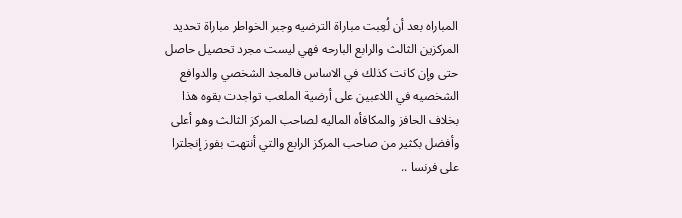المباراه بعد أن لُعِبت مباراة الترضيه وجبر الخواطر مباراة تحديد المركزين الثالث والرابع البارحه فهي ليست مجرد تحصيل حاصل حتى وإن كانت كذلك في الاساس فالمجد الشخصي والدوافع الشخصيه في اللاعبين على أرضية الملعب تواجدت بقوه هذا بخلاف الحافز والمكافأه الماليه لصاحب المركز الثالث وهو أعلى وأفضل بكثير من صاحب المركز الرابع والتي أنتهت بفوز إنجلترا على فرنسا ..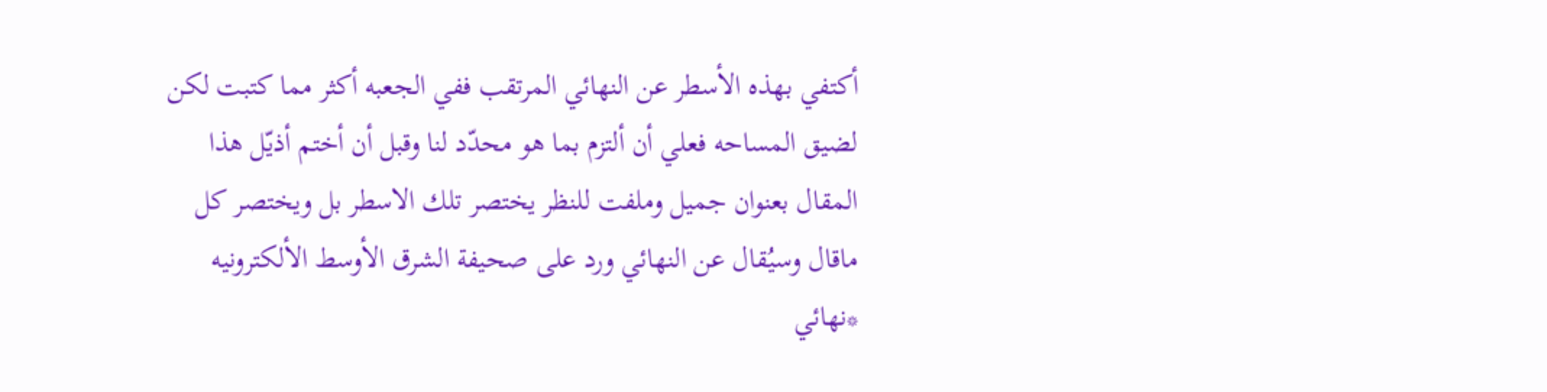أكتفي بهذه الأسطر عن النهائي المرتقب ففي الجعبه أكثر مما كتبت لكن لضيق المساحه فعلي أن ألتزم بما هو محدّد لنا وقبل أن أختم أذيّل هذا المقال بعنوان جميل وملفت للنظر يختصر تلك الاسطر بل ويختصر كل ماقال وسيُقال عن النهائي ورد على صحيفة الشرق الأوسط الألكترونيه *نهائي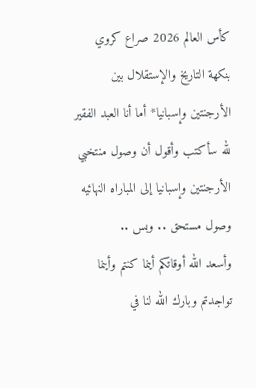كأس العالم 2026 صراع كروي بنكهة التاريخ والإستقلال بين الأرجنتين وإسبانيا* أما أنا العبد الفقير لله سأكتب وأقول أن وصول منتخبي الأرجنتين وإسبانيا إلى المباراه النهائيه وصول مستحق .. وبس ..
وأسعد الله أوقاتكم أينما كنتم وأينما تواجدتم وبارك الله لنا في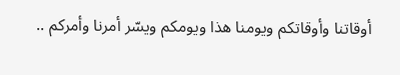أوقاتنا وأوقاتكم ويومنا هذا ويومكم ويسّر أمرنا وأمركم ..